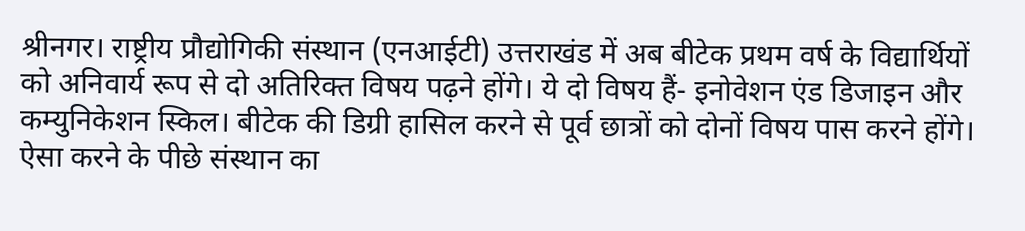श्रीनगर। राष्ट्रीय प्रौद्योगिकी संस्थान (एनआईटी) उत्तराखंड में अब बीटेक प्रथम वर्ष के विद्यार्थियों को अनिवार्य रूप से दो अतिरिक्त विषय पढ़ने होंगे। ये दो विषय हैं- इनोवेशन एंड डिजाइन और कम्युनिकेशन स्किल। बीटेक की डिग्री हासिल करने से पूर्व छात्रों को दोनों विषय पास करने होंगे। ऐसा करने के पीछे संस्थान का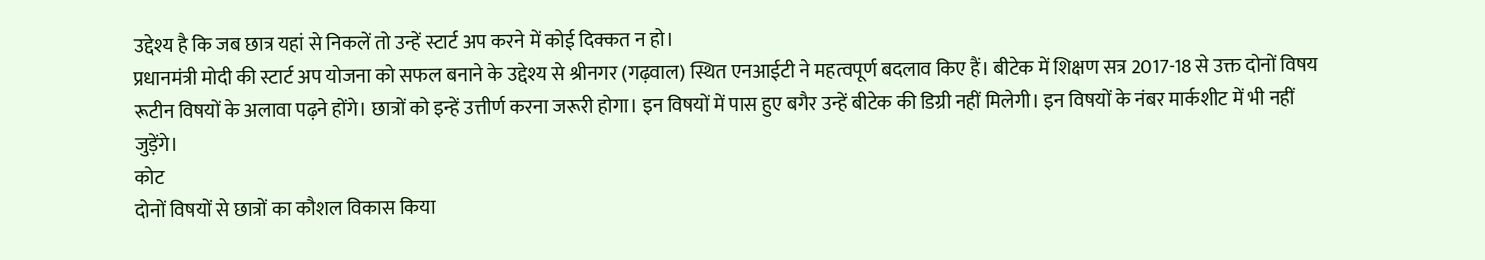उद्देश्य है कि जब छात्र यहां से निकलें तो उन्हें स्टार्ट अप करने में कोई दिक्कत न हो।
प्रधानमंत्री मोदी की स्टार्ट अप योजना को सफल बनाने के उद्देश्य से श्रीनगर (गढ़वाल) स्थित एनआईटी ने महत्वपूर्ण बदलाव किए हैं। बीटेक में शिक्षण सत्र 2017-18 से उक्त दोनों विषय रूटीन विषयों के अलावा पढ़ने होंगे। छात्रों को इन्हें उत्तीर्ण करना जरूरी होगा। इन विषयों में पास हुए बगैर उन्हें बीटेक की डिग्री नहीं मिलेगी। इन विषयों के नंबर मार्कशीट में भी नहीं जुड़ेंगे।
कोट
दोनों विषयों से छात्रों का कौशल विकास किया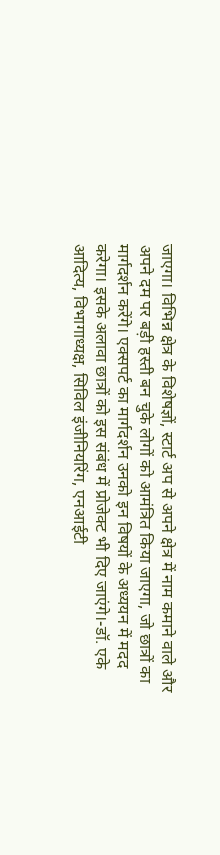जाएगा। विभिन्न क्षेत्र के विशेषज्ञों, स्टार्ट अप से अपने क्षेत्र में नाम कमाने वाले और अपने दम पर बड़ी हस्ती बन चुके लोगों को आमंत्रित किया जाएगा, जो छात्रों का मार्गदर्शन करेंगे। एक्सपर्ट का मार्गदर्शन उनको इन विषयों के अध्ययन में मदद करेगा। इसके अलावा छात्रों को इस संबंध में प्रोजेक्ट भी दिए जाएंगे।-डॉ. एके आदित्य, विभागाध्यक्ष, सिविल इंजीनियरिंग, एनआईटी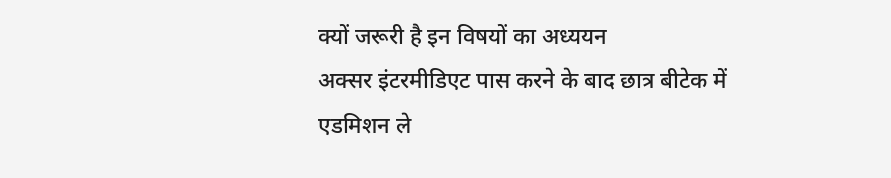क्यों जरूरी है इन विषयों का अध्ययन
अक्सर इंटरमीडिएट पास करने के बाद छात्र बीटेक में एडमिशन ले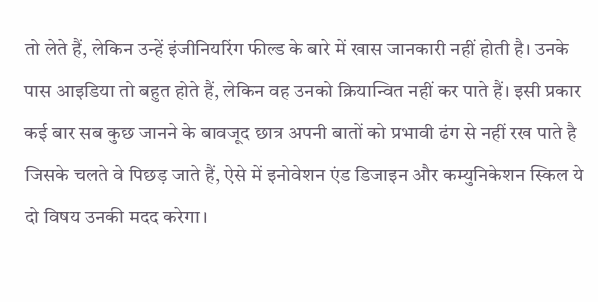तो लेते हैं, लेकिन उन्हें इंजीनियरिंग फील्ड के बारे में खास जानकारी नहीं होती है। उनके पास आइडिया तो बहुत होते हैं, लेकिन वह उनको क्रियान्वित नहीं कर पाते हैं। इसी प्रकार कई बार सब कुछ जानने के बावजूद छात्र अपनी बातों को प्रभावी ढंग से नहीं रख पाते है जिसके चलते वे पिछड़ जाते हैं, ऐसे में इनोवेशन एंड डिजाइन और कम्युनिकेशन स्किल ये दो विषय उनकी मदद करेगा।